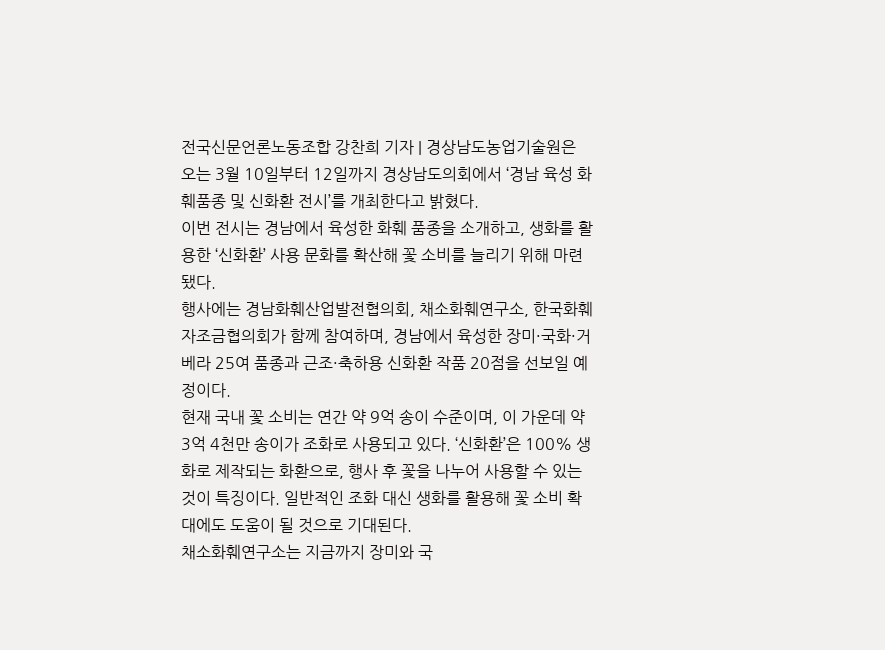전국신문언론노동조합 강찬희 기자 | 경상남도농업기술원은 오는 3월 10일부터 12일까지 경상남도의회에서 ‘경남 육성 화훼품종 및 신화환 전시’를 개최한다고 밝혔다.
이번 전시는 경남에서 육성한 화훼 품종을 소개하고, 생화를 활용한 ‘신화환’ 사용 문화를 확산해 꽃 소비를 늘리기 위해 마련됐다.
행사에는 경남화훼산업발전협의회, 채소화훼연구소, 한국화훼자조금협의회가 함께 참여하며, 경남에서 육성한 장미·국화·거베라 25여 품종과 근조·축하용 신화환 작품 20점을 선보일 예정이다.
현재 국내 꽃 소비는 연간 약 9억 송이 수준이며, 이 가운데 약 3억 4천만 송이가 조화로 사용되고 있다. ‘신화환’은 100% 생화로 제작되는 화환으로, 행사 후 꽃을 나누어 사용할 수 있는 것이 특징이다. 일반적인 조화 대신 생화를 활용해 꽃 소비 확대에도 도움이 될 것으로 기대된다.
채소화훼연구소는 지금까지 장미와 국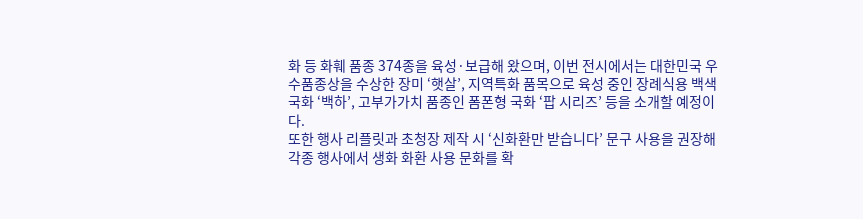화 등 화훼 품종 374종을 육성·보급해 왔으며, 이번 전시에서는 대한민국 우수품종상을 수상한 장미 ‘햇살’, 지역특화 품목으로 육성 중인 장례식용 백색국화 ‘백하’, 고부가가치 품종인 폼폰형 국화 ‘팝 시리즈’ 등을 소개할 예정이다.
또한 행사 리플릿과 초청장 제작 시 ‘신화환만 받습니다’ 문구 사용을 권장해 각종 행사에서 생화 화환 사용 문화를 확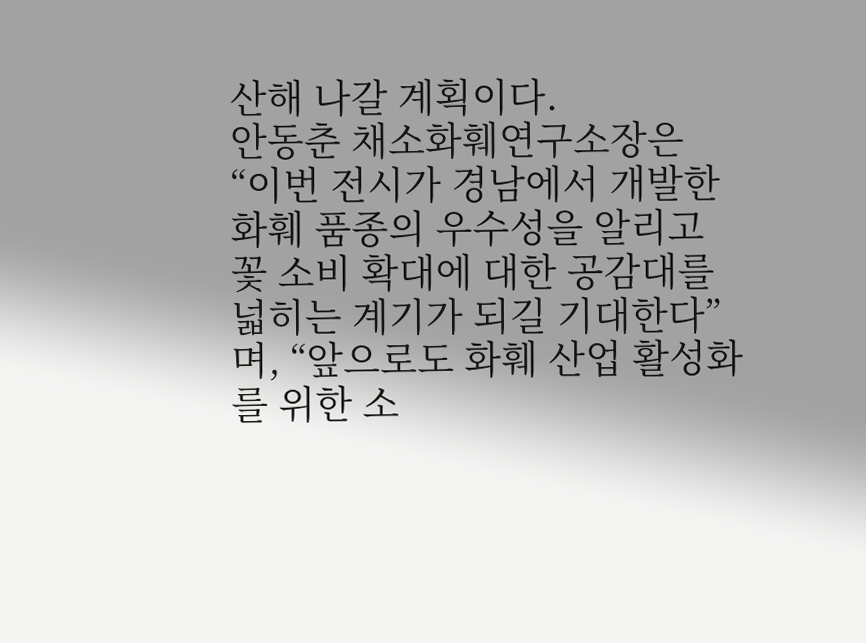산해 나갈 계획이다.
안동춘 채소화훼연구소장은 “이번 전시가 경남에서 개발한 화훼 품종의 우수성을 알리고 꽃 소비 확대에 대한 공감대를 넓히는 계기가 되길 기대한다”며, “앞으로도 화훼 산업 활성화를 위한 소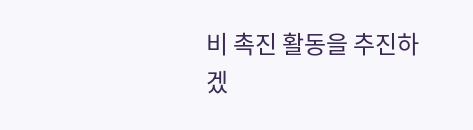비 촉진 활동을 추진하겠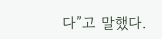다”고 말했다.